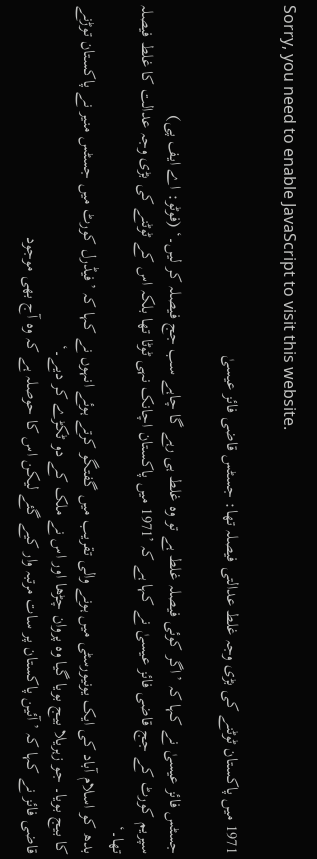Sorry, you need to enable JavaScript to visit this website.

1971 میں پاکستان ٹوٹنے کی بڑی وجہ غلط عدالتی فیصلہ تھا: جسٹس قاضی فائز عیسیٰ

جسٹس فائز عیسیٰ نے کہا کہ ’اگر کوئی فیصلہ غلط ہے تو وہ غلط ہی رہے گا چاہے سب جج فیصلہ کر لیں۔‘ (فوٹو: اے ایف پی)
سپریم کورٹ کے جج قاضی فائز عیسیٰ نے کہا ہے کہ ’1971 میں پاکستان اچانک نہی ٹوٹا تھا بلکہ اس کے ٹوٹنے کی بڑی وجہ عدالت کا غلط فیصلہ تھا۔‘
بدھ کو اسلام آباد کی ایک یونیورسٹی میں ہونے والی تقریب میں گفتگو کرتے ہوئے انہوں نے کہا کہ ’فیڈرل کورٹ میں جسٹس منیر نے پاکستان توڑنے کا بیج بویا۔ جو زہریلا بیج بویا گیا وہ پروان چڑھا اور اس نے ملک کے دو ٹکڑے کر دیے۔‘
قاضی فائز نے کہا کہ ’آئین پاکستان پر سات مرتبہ وار کیے گئے لیکن اس کا حوصلہ ہے کہ وہ آج بھی موجود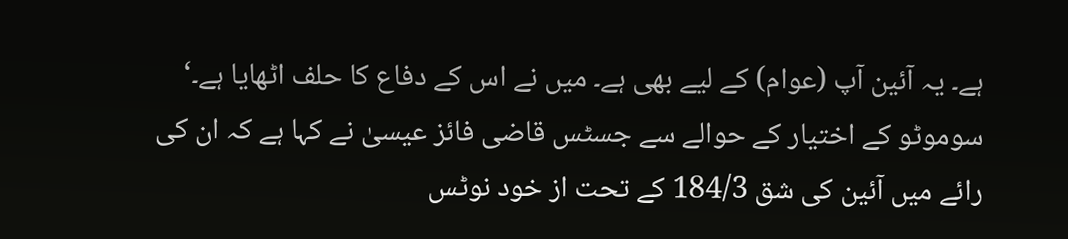ہے۔ یہ آئین آپ (عوام) کے لیے بھی ہے۔ میں نے اس کے دفاع کا حلف اٹھایا ہے۔‘
سوموٹو کے اختیار کے حوالے سے جسٹس قاضی فائز عیسیٰ نے کہا ہے کہ ان کی رائے میں آئین کی شق 184/3 کے تحت از خود نوٹس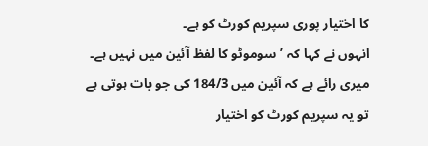کا اختیار پوری سپریم کورٹ کو ہے۔
انہوں نے کہا کہ ’سوموٹو کا لفظ آئین میں نہیں ہے۔ میری رائے ہے کہ آئین میں 184/3 کی جو بات ہوتی ہے تو یہ سپریم کورٹ کو اختیار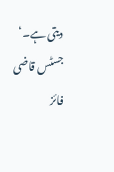دیتی ہے۔‘
جسٹس قاضی فائز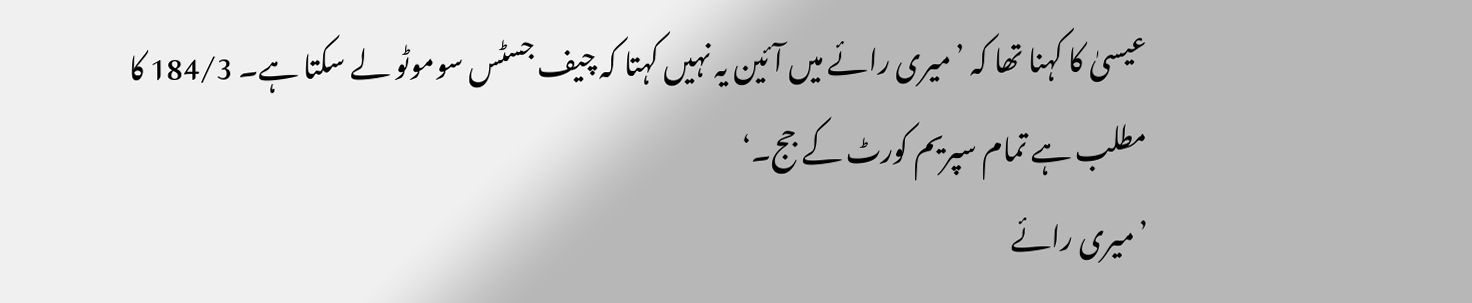عیسیٰ کا کہنا تھا کہ ’میری رائے میں آئین یہ نہیں کہتا کہ چیف جسٹس سوموٹو لے سکتا ہے۔ 184/3 کا مطلب ہے تمام سپریم کورٹ کے جج۔‘
’میری رائے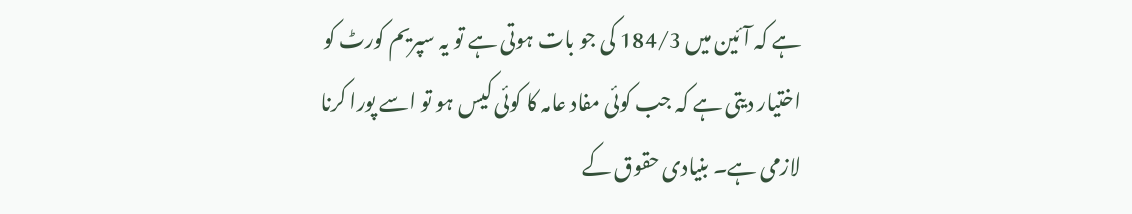ہے کہ آئین میں 184/3 کی جو بات ہوتی ہے تو یہ سپریم کورٹ کو اختیار دیتی ہے کہ جب کوئی مفاد عامہ کا کوئی کیس ہو تو اسے پورا کرنا لازمی ہے۔ بنیادی حقوق کے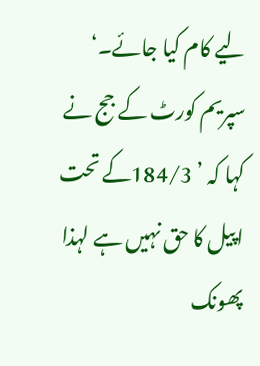لیے کام کیا جائے۔‘
سپریم کورٹ کے جج نے کہا کہ ’ 184/3کے تحت اپیل کا حق نہیں ہے لہذا پھونک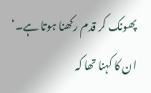پھونک کر قدم رکھنا ہوتا ہے۔‘
ان کا کہنا تھا کہ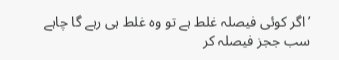’اگر کوئی فیصلہ غلط ہے تو وہ غلط ہی رہے گا چاہے سب ججز فیصلہ کر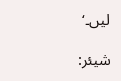لیں۔‘

شیئر: